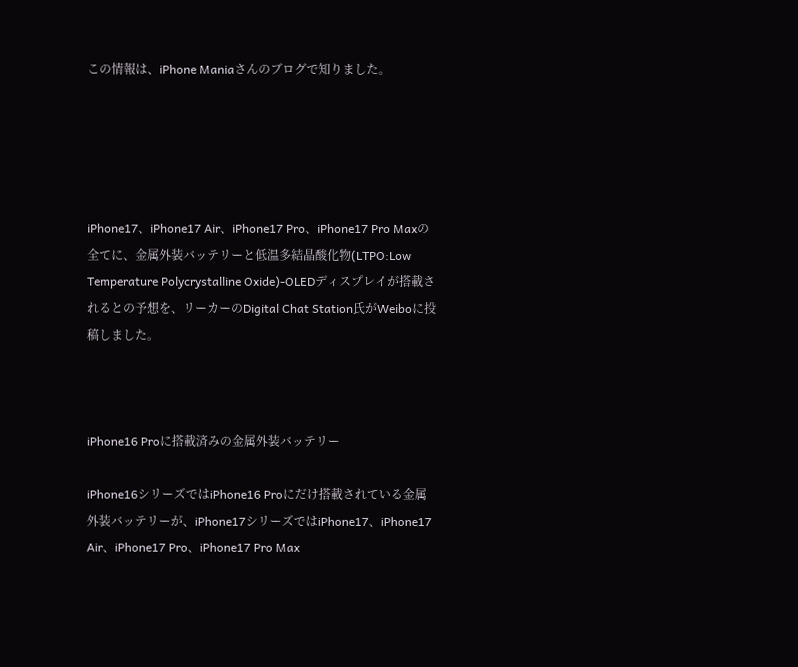この情報は、iPhone Maniaさんのブログで知りました。





iPhone17、iPhone17 Air、iPhone17 Pro、iPhone17 Pro Maxの全てに、金属外装バッテリーと低温多結晶酸化物(LTPO:Low Temperature Polycrystalline Oxide)-OLEDディスプレイが搭載されるとの予想を、リーカーのDigital Chat Station氏がWeiboに投稿しました。



iPhone16 Proに搭載済みの金属外装バッテリー

iPhone16シリーズではiPhone16 Proにだけ搭載されている金属外装バッテリーが、iPhone17シリーズではiPhone17、iPhone17 Air、iPhone17 Pro、iPhone17 Pro Max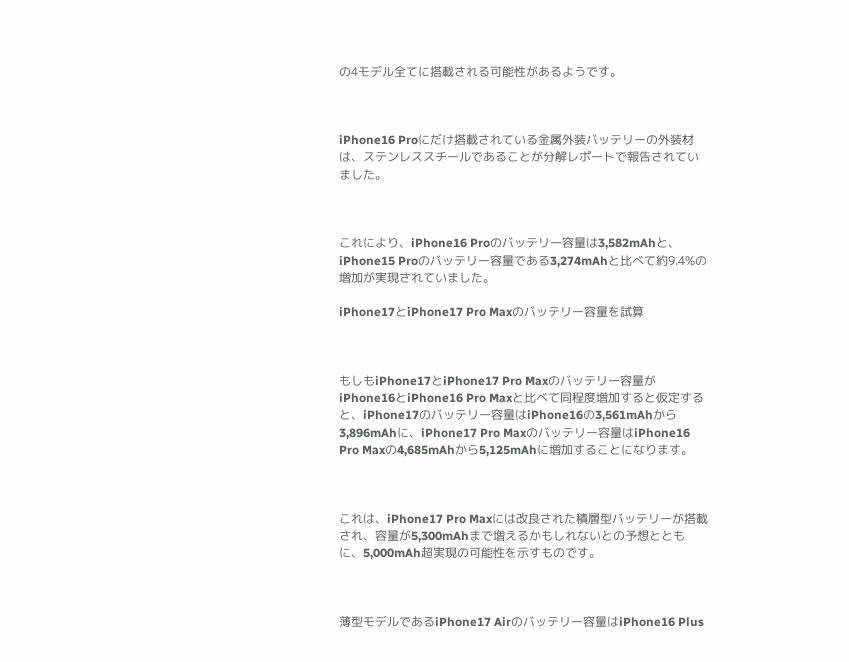の4モデル全てに搭載される可能性があるようです。



iPhone16 Proにだけ搭載されている金属外装バッテリーの外装材は、ステンレススチールであることが分解レポートで報告されていました。



これにより、iPhone16 Proのバッテリー容量は3,582mAhと、iPhone15 Proのバッテリー容量である3,274mAhと比べて約9.4%の増加が実現されていました。

iPhone17とiPhone17 Pro Maxのバッテリー容量を試算



もしもiPhone17とiPhone17 Pro Maxのバッテリー容量がiPhone16とiPhone16 Pro Maxと比べて同程度増加すると仮定すると、iPhone17のバッテリー容量はiPhone16の3,561mAhから3,896mAhに、iPhone17 Pro Maxのバッテリー容量はiPhone16 Pro Maxの4,685mAhから5,125mAhに増加することになります。



これは、iPhone17 Pro Maxには改良された積層型バッテリーが搭載され、容量が5,300mAhまで増えるかもしれないとの予想とともに、5,000mAh超実現の可能性を示すものです。



薄型モデルであるiPhone17 Airのバッテリー容量はiPhone16 Plus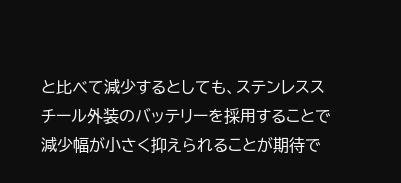と比べて減少するとしても、ステンレススチール外装のバッテリーを採用することで減少幅が小さく抑えられることが期待で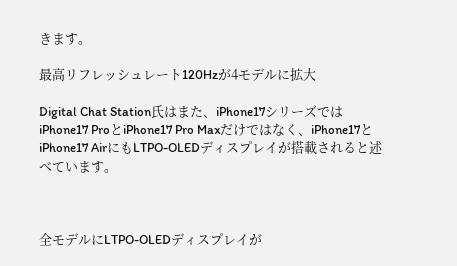きます。

最高リフレッシュレート120Hzが4モデルに拡大

Digital Chat Station氏はまた、iPhone17シリーズではiPhone17 ProとiPhone17 Pro Maxだけではなく、iPhone17とiPhone17 AirにもLTPO-OLEDディスプレイが搭載されると述べています。



全モデルにLTPO-OLEDディスプレイが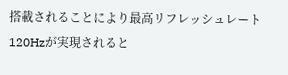搭載されることにより最高リフレッシュレート120Hzが実現されると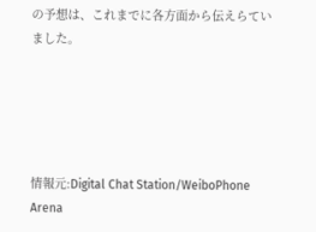の予想は、これまでに各方面から伝えらていました。





情報元:Digital Chat Station/WeiboPhone Arena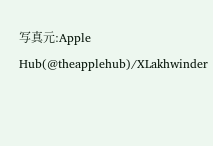写真元:Apple Hub(@theapplehub)/XLakhwinder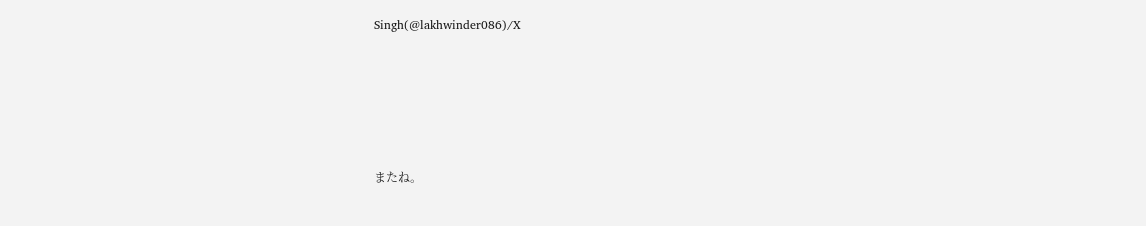Singh(@lakhwinder086)/X





またね。